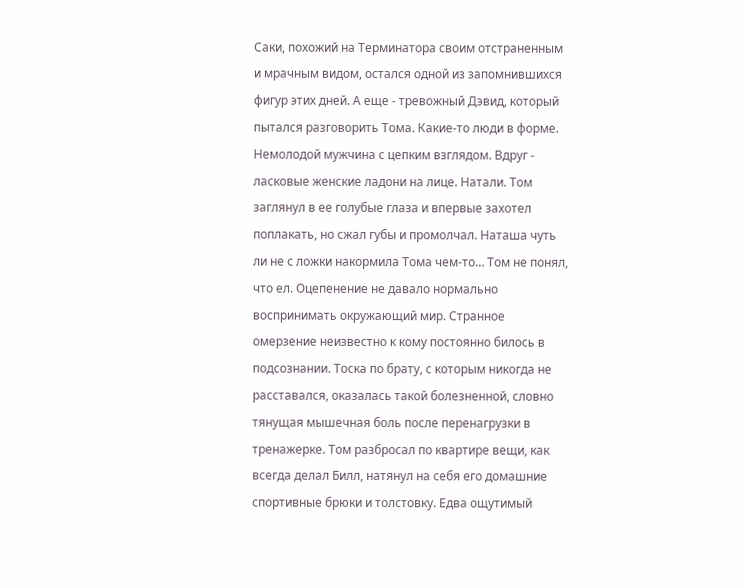Саки, похожий на Терминатора своим отстраненным и мрачным видом, остался одной из запомнившихся фигур этих дней. А еще - тревожный Дэвид, который пытался разговорить Тома. Какие-то люди в форме. Немолодой мужчина с цепким взглядом. Вдруг - ласковые женские ладони на лице. Натали. Том заглянул в ее голубые глаза и впервые захотел поплакать, но сжал губы и промолчал. Наташа чуть ли не с ложки накормила Тома чем-то… Том не понял, что ел. Оцепенение не давало нормально воспринимать окружающий мир. Странное омерзение неизвестно к кому постоянно билось в подсознании. Тоска по брату, с которым никогда не расставался, оказалась такой болезненной, словно тянущая мышечная боль после перенагрузки в тренажерке. Том разбросал по квартире вещи, как всегда делал Билл, натянул на себя его домашние спортивные брюки и толстовку. Едва ощутимый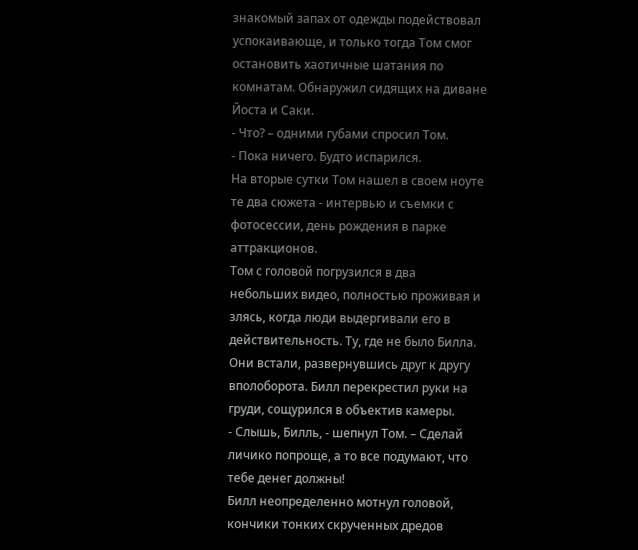знакомый запах от одежды подействовал успокаивающе, и только тогда Том смог остановить хаотичные шатания по комнатам. Обнаружил сидящих на диване Йоста и Саки.
- Что? – одними губами спросил Том.
- Пока ничего. Будто испарился.
На вторые сутки Том нашел в своем ноуте те два сюжета - интервью и съемки с фотосессии, день рождения в парке аттракционов.
Том с головой погрузился в два небольших видео, полностью проживая и злясь, когда люди выдергивали его в действительность. Ту, где не было Билла.
Они встали, развернувшись друг к другу вполоборота. Билл перекрестил руки на груди, сощурился в объектив камеры.
- Слышь, Билль, - шепнул Том. – Сделай личико попроще, а то все подумают, что тебе денег должны!
Билл неопределенно мотнул головой, кончики тонких скрученных дредов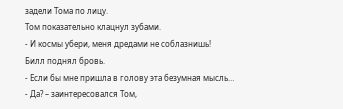задели Тома по лицу.
Том показательно клацнул зубами.
- И космы убери, меня дредами не соблазнишь!
Билл поднял бровь.
- Если бы мне пришла в голову эта безумная мысль…
- Да? – заинтересовался Том,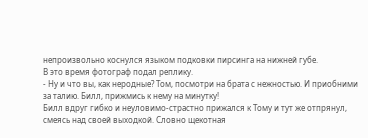непроизвольно коснулся языком подковки пирсинга на нижней губе.
В это время фотограф подал реплику.
- Ну и что вы, как неродные? Том, посмотри на брата с нежностью. И приобними за талию. Билл, прижмись к нему на минутку!
Билл вдруг гибко и неуловимо-страстно прижался к Тому и тут же отпрянул, смеясь над своей выходкой. Словно щекотная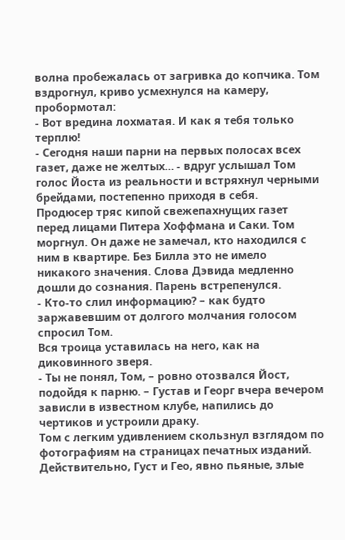волна пробежалась от загривка до копчика. Том вздрогнул, криво усмехнулся на камеру, пробормотал:
- Вот вредина лохматая. И как я тебя только терплю!
- Сегодня наши парни на первых полосах всех газет, даже не желтых… - вдруг услышал Том голос Йоста из реальности и встряхнул черными брейдами, постепенно приходя в себя.
Продюсер тряс кипой свежепахнущих газет перед лицами Питера Хоффмана и Саки. Том моргнул. Он даже не замечал, кто находился с ним в квартире. Без Билла это не имело никакого значения. Слова Дэвида медленно дошли до сознания. Парень встрепенулся.
- Кто-то слил информацию? – как будто заржавевшим от долгого молчания голосом спросил Том.
Вся троица уставилась на него, как на диковинного зверя.
- Ты не понял, Том, – ровно отозвался Йост, подойдя к парню. – Густав и Георг вчера вечером зависли в известном клубе, напились до чертиков и устроили драку.
Том с легким удивлением скользнул взглядом по фотографиям на страницах печатных изданий. Действительно, Густ и Гео, явно пьяные, злые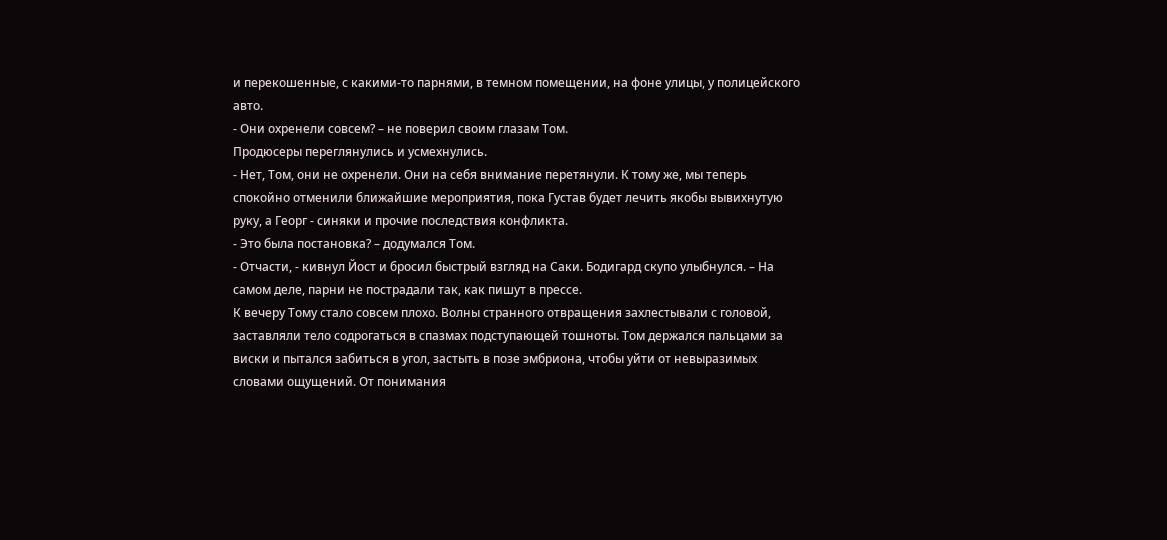и перекошенные, с какими-то парнями, в темном помещении, на фоне улицы, у полицейского авто.
- Они охренели совсем? – не поверил своим глазам Том.
Продюсеры переглянулись и усмехнулись.
- Нет, Том, они не охренели. Они на себя внимание перетянули. К тому же, мы теперь спокойно отменили ближайшие мероприятия, пока Густав будет лечить якобы вывихнутую руку, а Георг - синяки и прочие последствия конфликта.
- Это была постановка? – додумался Том.
- Отчасти, - кивнул Йост и бросил быстрый взгляд на Саки. Бодигард скупо улыбнулся. – На самом деле, парни не пострадали так, как пишут в прессе.
К вечеру Тому стало совсем плохо. Волны странного отвращения захлестывали с головой, заставляли тело содрогаться в спазмах подступающей тошноты. Том держался пальцами за виски и пытался забиться в угол, застыть в позе эмбриона, чтобы уйти от невыразимых словами ощущений. От понимания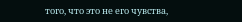того, что это не его чувства,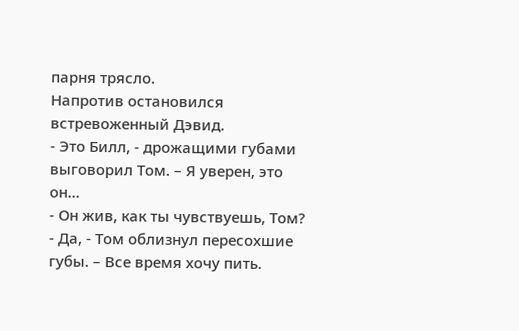парня трясло.
Напротив остановился встревоженный Дэвид.
- Это Билл, - дрожащими губами выговорил Том. – Я уверен, это он…
- Он жив, как ты чувствуешь, Том?
- Да, - Том облизнул пересохшие губы. – Все время хочу пить.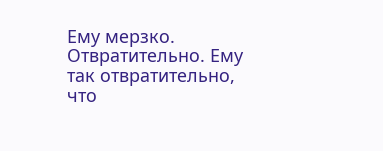Ему мерзко. Отвратительно. Ему так отвратительно, что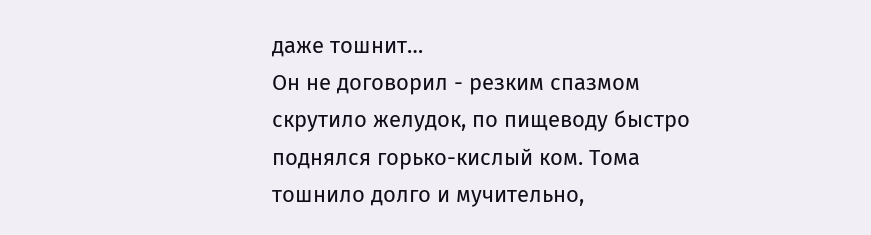даже тошнит…
Он не договорил - резким спазмом скрутило желудок, по пищеводу быстро поднялся горько-кислый ком. Тома тошнило долго и мучительно,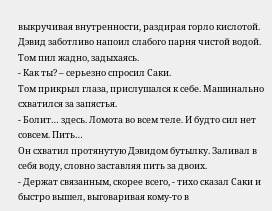выкручивая внутренности, раздирая горло кислотой.
Дэвид заботливо напоил слабого парня чистой водой. Том пил жадно, задыхаясь.
- Как ты? – серьезно спросил Саки.
Том прикрыл глаза, прислушался к себе. Машинально схватился за запястья.
- Болит… здесь. Ломота во всем теле. И будто сил нет совсем. Пить…
Он схватил протянутую Дэвидом бутылку. Заливал в себя воду, словно заставляя пить за двоих.
- Держат связанным, скорее всего, - тихо сказал Саки и быстро вышел, выговаривая кому-то в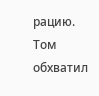рацию.
Том обхватил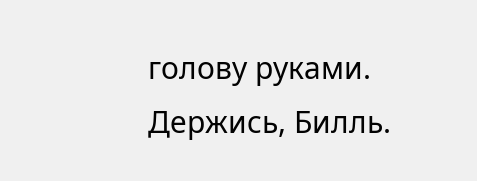голову руками. Держись, Билль.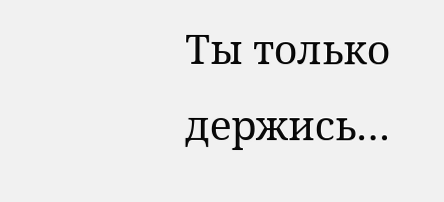Ты только держись…